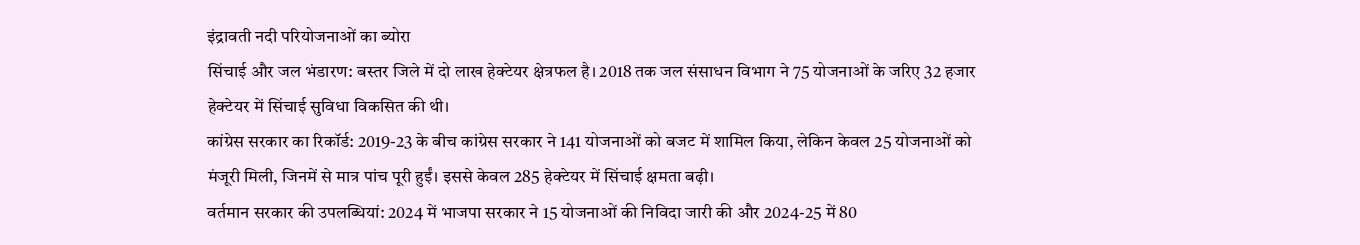इंद्रावती नदी परियोजनाओं का ब्योरा
सिंचाई और जल भंडारण: बस्तर जिले में दो लाख हेक्टेयर क्षेत्रफल है। 2018 तक जल संसाधन विभाग ने 75 योजनाओं के जरिए 32 हजार हेक्टेयर में सिंचाई सुविधा विकसित की थी।
कांग्रेस सरकार का रिकॉर्ड: 2019-23 के बीच कांग्रेस सरकार ने 141 योजनाओं को बजट में शामिल किया, लेकिन केवल 25 योजनाओं को मंजूरी मिली, जिनमें से मात्र पांच पूरी हुईं। इससे केवल 285 हेक्टेयर में सिंचाई क्षमता बढ़ी।
वर्तमान सरकार की उपलब्धियां: 2024 में भाजपा सरकार ने 15 योजनाओं की निविदा जारी की और 2024-25 में 80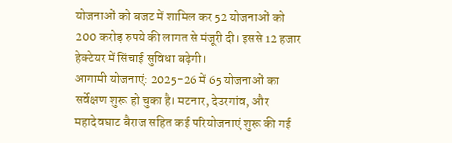योजनाओं को बजट में शामिल कर 52 योजनाओं को 200 करोड़ रुपये की लागत से मंजूरी दी। इससे 12 हजार हेक्टेयर में सिंचाई सुविधा बढ़ेगी।
आगामी योजनाएं: 2025-26 में 65 योजनाओं का सर्वेक्षण शुरू हो चुका है। मटनार, देउरगांव, और महादेवघाट बैराज सहित कई परियोजनाएं शुरू की गई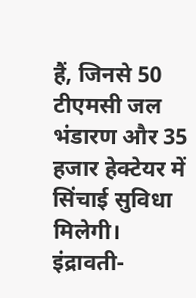हैं, जिनसे 50 टीएमसी जल भंडारण और 35 हजार हेक्टेयर में सिंचाई सुविधा मिलेगी।
इंद्रावती-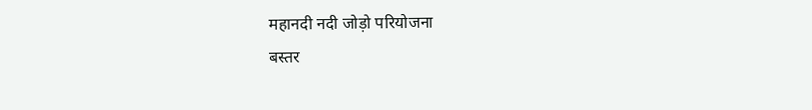महानदी नदी जोड़ो परियोजना
बस्तर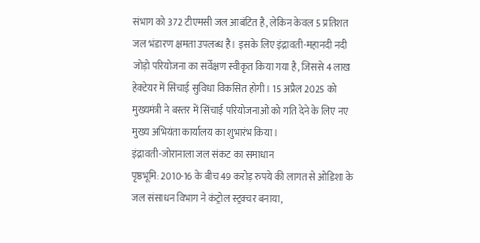संभाग को 372 टीएमसी जल आबंटित है, लेकिन केवल 5 प्रतिशत जल भंडारण क्षमता उपलब्ध है। इसके लिए इंद्रावती-महानदी नदी जोड़ो परियोजना का सर्वेक्षण स्वीकृत किया गया है, जिससे 4 लाख हेक्टेयर में सिंचाई सुविधा विकसित होगी। 15 अप्रैल 2025 को मुख्यमंत्री ने बस्तर में सिंचाई परियोजनाओं को गति देने के लिए नए मुख्य अभियंता कार्यालय का शुभारंभ किया।
इंद्रावती-जोरानाला जल संकट का समाधान
पृष्ठभूमि: 2010-16 के बीच 49 करोड़ रुपये की लागत से ओडिशा के जल संसाधन विभाग ने कंट्रोल स्ट्रक्चर बनाया,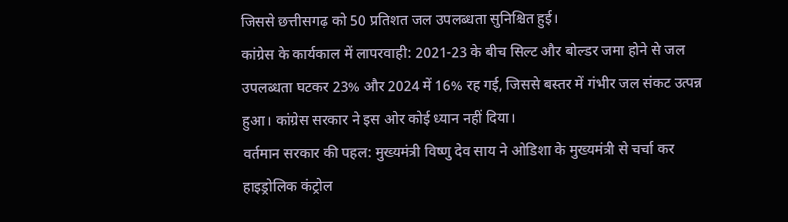जिससे छत्तीसगढ़ को 50 प्रतिशत जल उपलब्धता सुनिश्चित हुई।
कांग्रेस के कार्यकाल में लापरवाही: 2021-23 के बीच सिल्ट और बोल्डर जमा होने से जल उपलब्धता घटकर 23% और 2024 में 16% रह गई, जिससे बस्तर में गंभीर जल संकट उत्पन्न हुआ। कांग्रेस सरकार ने इस ओर कोई ध्यान नहीं दिया।
वर्तमान सरकार की पहल: मुख्यमंत्री विष्णु देव साय ने ओडिशा के मुख्यमंत्री से चर्चा कर हाइड्रोलिक कंट्रोल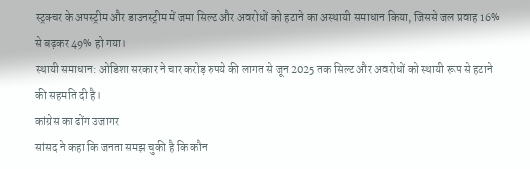स्ट्रक्चर के अपस्ट्रीम और डाउनस्ट्रीम में जमा सिल्ट और अवरोधों को हटाने का अस्थायी समाधान किया, जिससे जल प्रवाह 16% से बढ़कर 49% हो गया।
स्थायी समाधान: ओडिशा सरकार ने चार करोड़ रुपये की लागत से जून 2025 तक सिल्ट और अवरोधों को स्थायी रूप से हटाने की सहमति दी है।
कांग्रेस का ढोंग उजागर
सांसद ने कहा कि जनता समझ चुकी है कि कौन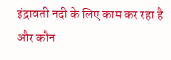इंद्रावती नदी के लिए काम कर रहा है और कौन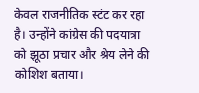केवल राजनीतिक स्टंट कर रहा है। उन्होंने कांग्रेस की पदयात्रा को झूठा प्रचार और श्रेय लेने की कोशिश बताया।